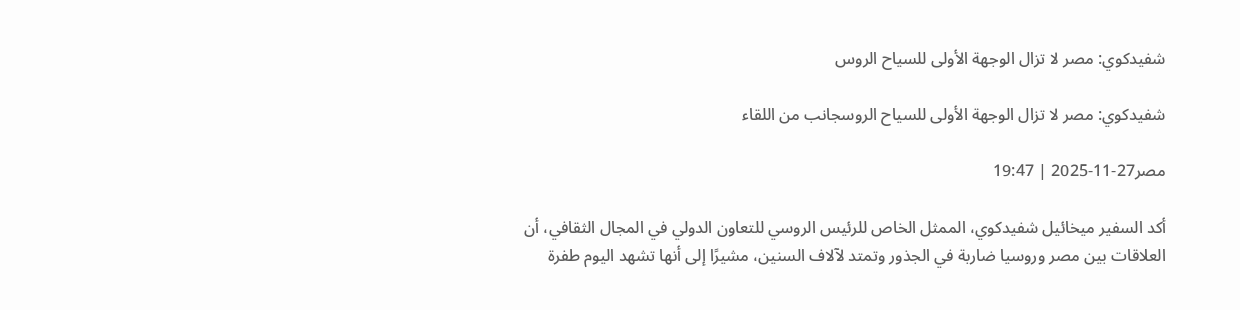شفيدكوي: مصر لا تزال الوجهة الأولى للسياح الروس

شفيدكوي: مصر لا تزال الوجهة الأولى للسياح الروسجانب من اللقاء

مصر27-11-2025 | 19:47

أكد السفير ميخائيل شفيدكوي، الممثل الخاص للرئيس الروسي للتعاون الدولي في المجال الثقافي، أن العلاقات بين مصر وروسيا ضاربة في الجذور وتمتد لآلاف السنين، مشيرًا إلى أنها تشهد اليوم طفرة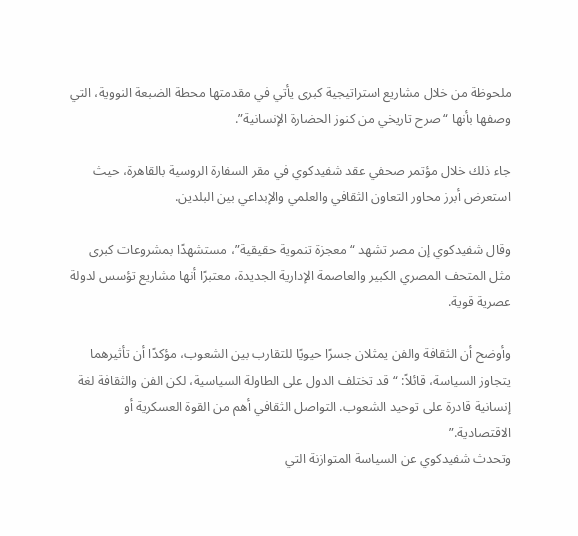ملحوظة من خلال مشاريع استراتيجية كبرى يأتي في مقدمتها محطة الضبعة النووية، التي وصفها بأنها “صرح تاريخي من كنوز الحضارة الإنسانية”.

جاء ذلك خلال مؤتمر صحفي عقد شفيدكوي في مقر السفارة الروسية بالقاهرة، حيث استعرض أبرز محاور التعاون الثقافي والعلمي والإبداعي بين البلدين.

وقال شفيدكوي إن مصر تشهد “معجزة تنموية حقيقية”، مستشهدًا بمشروعات كبرى مثل المتحف المصري الكبير والعاصمة الإدارية الجديدة، معتبرًا أنها مشاريع تؤسس لدولة عصرية قوية.

وأوضح أن الثقافة والفن يمثلان جسرًا حيويًا للتقارب بين الشعوب، مؤكدًا أن تأثيرهما يتجاوز السياسة، قائلاً: “قد تختلف الدول على الطاولة السياسية، لكن الفن والثقافة لغة إنسانية قادرة على توحيد الشعوب. التواصل الثقافي أهم من القوة العسكرية أو الاقتصادية.”
وتحدث شفيدكوي عن السياسة المتوازنة التي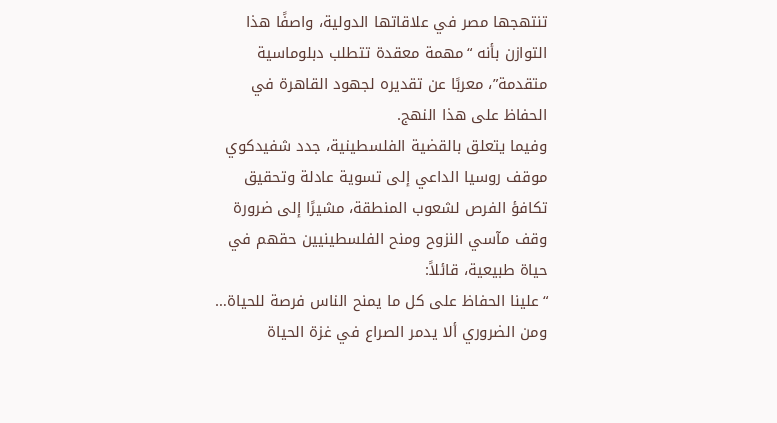تنتهجها مصر في علاقاتها الدولية، واصفًا هذا التوازن بأنه “مهمة معقدة تتطلب دبلوماسية متقدمة”، معربًا عن تقديره لجهود القاهرة في الحفاظ على هذا النهج.
وفيما يتعلق بالقضية الفلسطينية، جدد شفيدكوي موقف روسيا الداعي إلى تسوية عادلة وتحقيق تكافؤ الفرص لشعوب المنطقة، مشيرًا إلى ضرورة وقف مآسي النزوح ومنح الفلسطينيين حقهم في حياة طبيعية، قائلاً:
“علينا الحفاظ على كل ما يمنح الناس فرصة للحياة… ومن الضروري ألا يدمر الصراع في غزة الحياة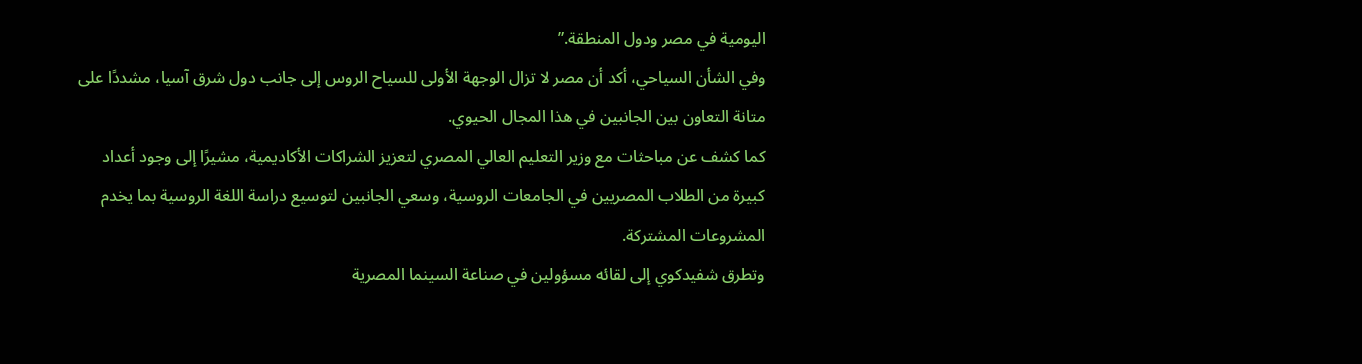اليومية في مصر ودول المنطقة.”
وفي الشأن السياحي، أكد أن مصر لا تزال الوجهة الأولى للسياح الروس إلى جانب دول شرق آسيا، مشددًا على متانة التعاون بين الجانبين في هذا المجال الحيوي.
كما كشف عن مباحثات مع وزير التعليم العالي المصري لتعزيز الشراكات الأكاديمية، مشيرًا إلى وجود أعداد كبيرة من الطلاب المصريين في الجامعات الروسية، وسعي الجانبين لتوسيع دراسة اللغة الروسية بما يخدم المشروعات المشتركة.
وتطرق شفيدكوي إلى لقائه مسؤولين في صناعة السينما المصرية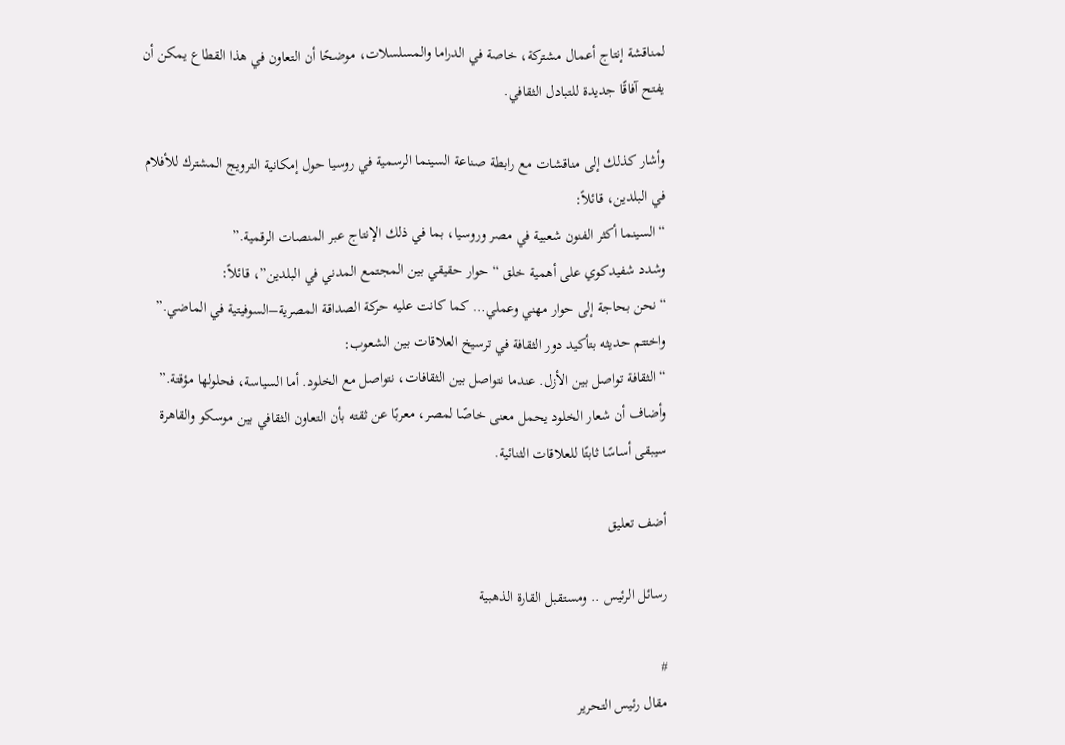لمناقشة إنتاج أعمال مشتركة، خاصة في الدراما والمسلسلات، موضحًا أن التعاون في هذا القطاع يمكن أن يفتح آفاقًا جديدة للتبادل الثقافي.

وأشار كذلك إلى مناقشات مع رابطة صناعة السينما الرسمية في روسيا حول إمكانية الترويج المشترك للأفلام في البلدين، قائلاً:
“السينما أكثر الفنون شعبية في مصر وروسيا، بما في ذلك الإنتاج عبر المنصات الرقمية.”
وشدد شفيدكوي على أهمية خلق “حوار حقيقي بين المجتمع المدني في البلدين”، قائلاً:
“نحن بحاجة إلى حوار مهني وعملي… كما كانت عليه حركة الصداقة المصرية–السوفيتية في الماضي.”
واختتم حديثه بتأكيد دور الثقافة في ترسيخ العلاقات بين الشعوب:
“الثقافة تواصل بين الأزل. عندما نتواصل بين الثقافات، نتواصل مع الخلود. أما السياسة، فحلولها مؤقتة.”
وأضاف أن شعار الخلود يحمل معنى خاصًا لمصر، معربًا عن ثقته بأن التعاون الثقافي بين موسكو والقاهرة سيبقى أساسًا ثابتًا للعلاقات الثنائية.

أضف تعليق

رسائل الرئيس .. ومستقبل القارة الذهبية

#
مقال رئيس التحرير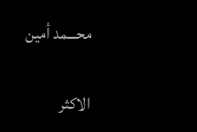محـــمد أمين

الاكثر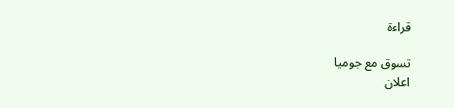قراءة

تسوق مع جوميا
اعلان